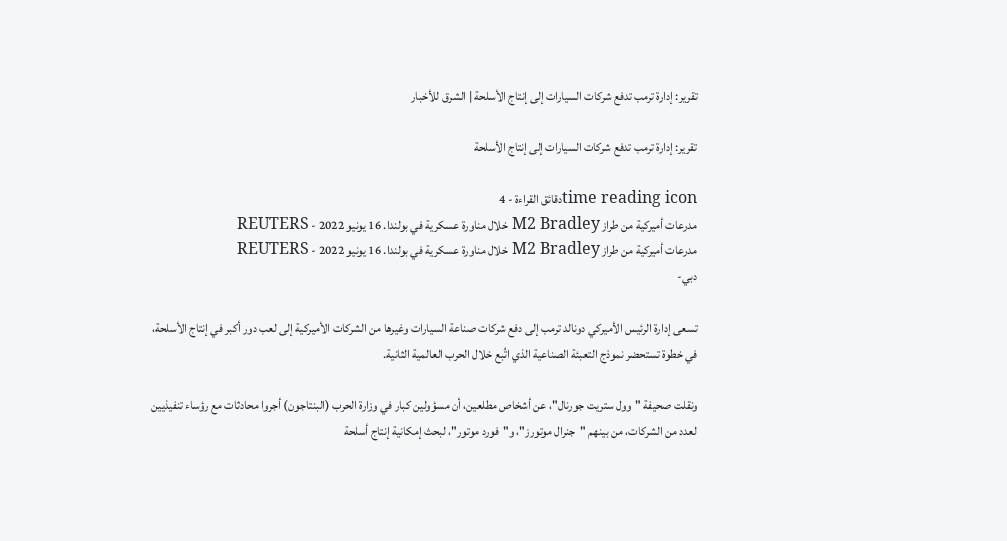تقرير: إدارة ترمب تدفع شركات السيارات إلى إنتاج الأسلحة | الشرق للأخبار

تقرير: إدارة ترمب تدفع شركات السيارات إلى إنتاج الأسلحة

time reading iconدقائق القراءة - 4
مدرعات أميركية من طراز M2 Bradley خلال مناورة عسكرية في بولندا. 16 يونيو 2022 - REUTERS
مدرعات أميركية من طراز M2 Bradley خلال مناورة عسكرية في بولندا. 16 يونيو 2022 - REUTERS
دبي-

تسعى إدارة الرئيس الأميركي دونالد ترمب إلى دفع شركات صناعة السيارات وغيرها من الشركات الأميركية إلى لعب دور أكبر في إنتاج الأسلحة، في خطوة تستحضر نموذج التعبئة الصناعية الذي اتُبع خلال الحرب العالمية الثانية.

ونقلت صحيفة "وول ستريت جورنال"، عن أشخاص مطلعين، أن مسؤولين كبار في وزارة الحرب (البنتاجون) أجروا محادثات مع رؤساء تنفيذيين لعدد من الشركات، من بينهم "جنرال موتورز"، و"فورد موتور"، لبحث إمكانية إنتاج أسلحة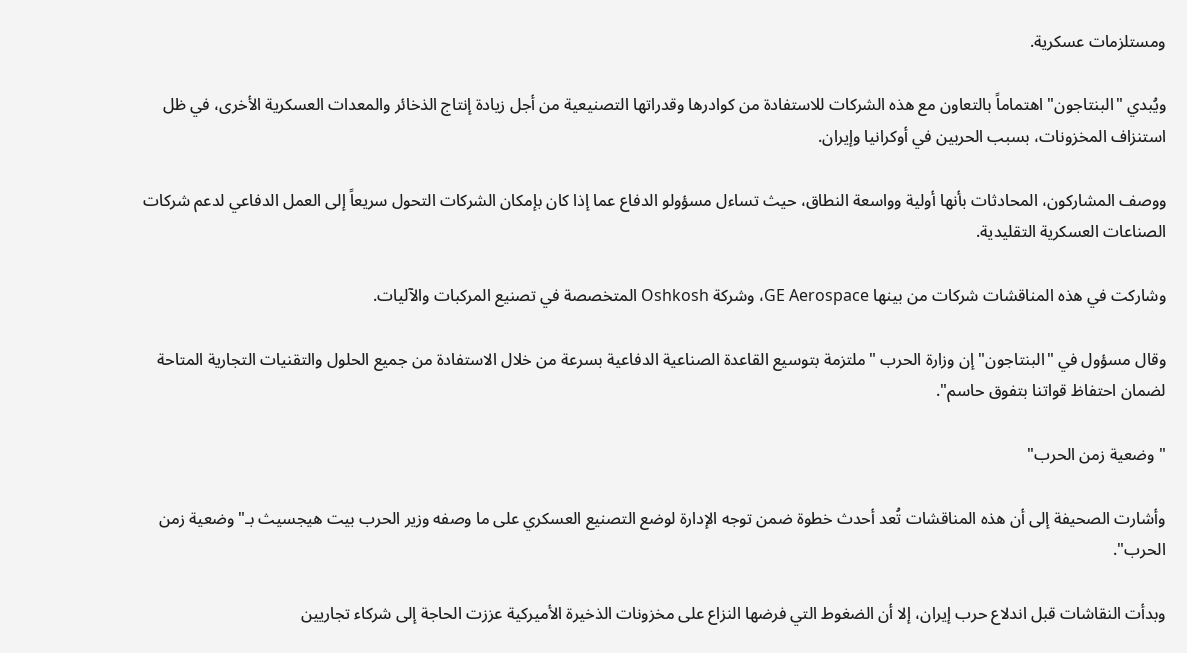ومستلزمات عسكرية.

ويُبدي "البنتاجون" اهتماماً بالتعاون مع هذه الشركات للاستفادة من كوادرها وقدراتها التصنيعية من أجل زيادة إنتاج الذخائر والمعدات العسكرية الأخرى، في ظل استنزاف المخزونات، بسبب الحربين في أوكرانيا وإيران.

ووصف المشاركون، المحادثات بأنها أولية وواسعة النطاق، حيث تساءل مسؤولو الدفاع عما إذا كان بإمكان الشركات التحول سريعاً إلى العمل الدفاعي لدعم شركات الصناعات العسكرية التقليدية.

وشاركت في هذه المناقشات شركات من بينها GE Aerospace، وشركة Oshkosh المتخصصة في تصنيع المركبات والآليات.

وقال مسؤول في "البنتاجون" إن وزارة الحرب "ملتزمة بتوسيع القاعدة الصناعية الدفاعية بسرعة من خلال الاستفادة من جميع الحلول والتقنيات التجارية المتاحة لضمان احتفاظ قواتنا بتفوق حاسم".

"وضعية زمن الحرب"

وأشارت الصحيفة إلى أن هذه المناقشات تُعد أحدث خطوة ضمن توجه الإدارة لوضع التصنيع العسكري على ما وصفه وزير الحرب بيت هيجسيث بـ"وضعية زمن الحرب".

وبدأت النقاشات قبل اندلاع حرب إيران، إلا أن الضغوط التي فرضها النزاع على مخزونات الذخيرة الأميركية عززت الحاجة إلى شركاء تجاريين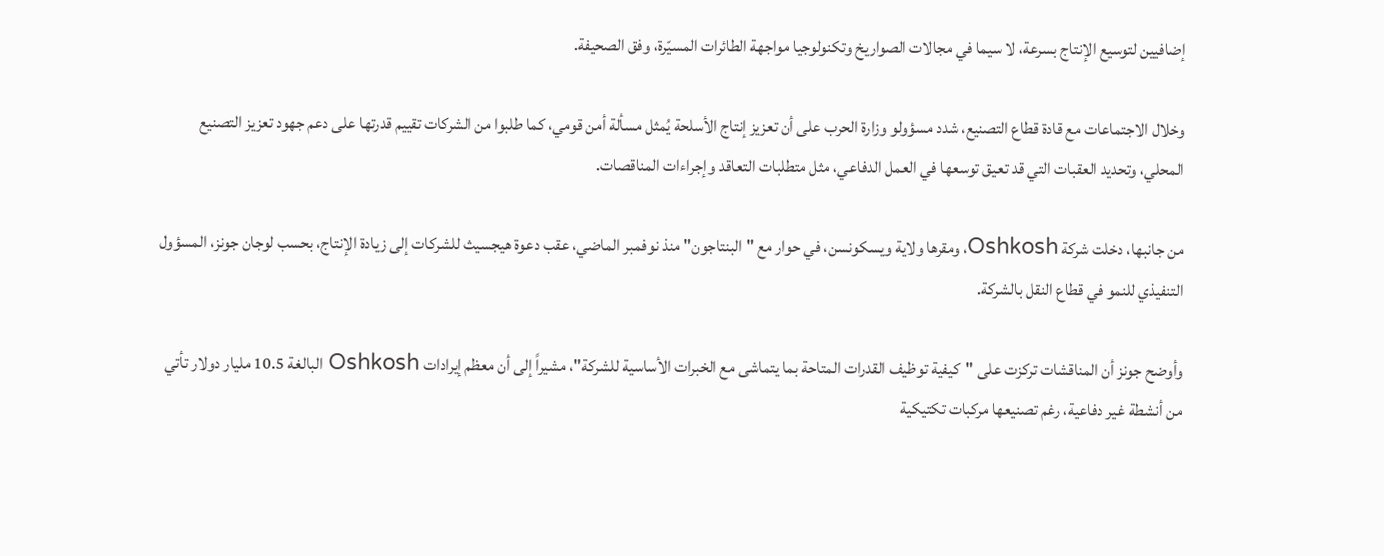إضافيين لتوسيع الإنتاج بسرعة، لا سيما في مجالات الصواريخ وتكنولوجيا مواجهة الطائرات المسيّرة، وفق الصحيفة.

وخلال الاجتماعات مع قادة قطاع التصنيع، شدد مسؤولو وزارة الحرب على أن تعزيز إنتاج الأسلحة يُمثل مسألة أمن قومي، كما طلبوا من الشركات تقييم قدرتها على دعم جهود تعزيز التصنيع المحلي، وتحديد العقبات التي قد تعيق توسعها في العمل الدفاعي، مثل متطلبات التعاقد وإجراءات المناقصات.

من جانبها، دخلت شركة Oshkosh، ومقرها ولاية ويسكونسن، في حوار مع "البنتاجون" منذ نوفمبر الماضي، عقب دعوة هيجسيث للشركات إلى زيادة الإنتاج، بحسب لوجان جونز، المسؤول التنفيذي للنمو في قطاع النقل بالشركة.

وأوضح جونز أن المناقشات تركزت على "كيفية توظيف القدرات المتاحة بما يتماشى مع الخبرات الأساسية للشركة"، مشيراً إلى أن معظم إيرادات Oshkosh البالغة 10.5 مليار دولار تأتي من أنشطة غير دفاعية، رغم تصنيعها مركبات تكتيكية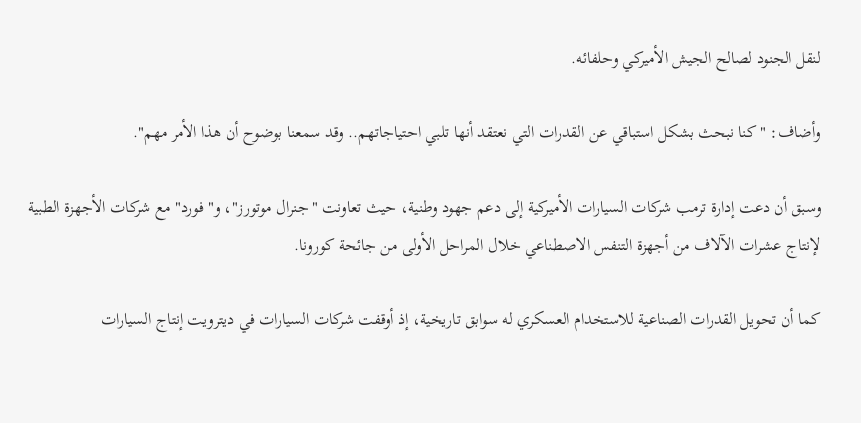لنقل الجنود لصالح الجيش الأميركي وحلفائه.

وأضاف: "كنا نبحث بشكل استباقي عن القدرات التي نعتقد أنها تلبي احتياجاتهم.. وقد سمعنا بوضوح أن هذا الأمر مهم".

وسبق أن دعت إدارة ترمب شركات السيارات الأميركية إلى دعم جهود وطنية، حيث تعاونت "جنرال موتورز"، و"فورد" مع شركات الأجهزة الطبية لإنتاج عشرات الآلاف من أجهزة التنفس الاصطناعي خلال المراحل الأولى من جائحة كورونا.

كما أن تحويل القدرات الصناعية للاستخدام العسكري له سوابق تاريخية، إذ أوقفت شركات السيارات في ديترويت إنتاج السيارات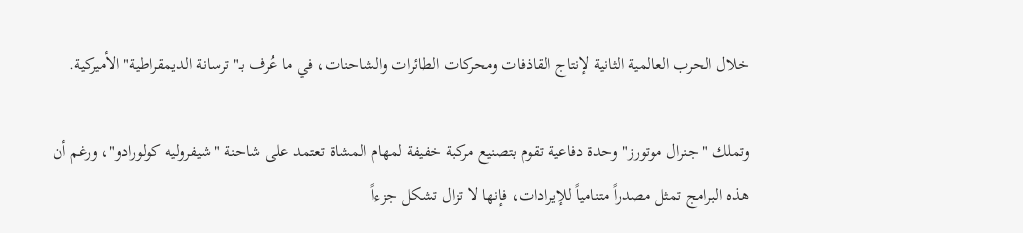خلال الحرب العالمية الثانية لإنتاج القاذفات ومحركات الطائرات والشاحنات، في ما عُرف بـ"ترسانة الديمقراطية" الأميركية.

وتملك "جنرال موتورز" وحدة دفاعية تقوم بتصنيع مركبة خفيفة لمهام المشاة تعتمد على شاحنة "شيفروليه كولورادو"، ورغم أن هذه البرامج تمثل مصدراً متنامياً للإيرادات، فإنها لا تزال تشكل جزءاً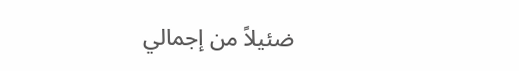ضئيلاً من إجمالي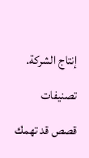إنتاج الشركة.

تصنيفات

قصص قد تهمك